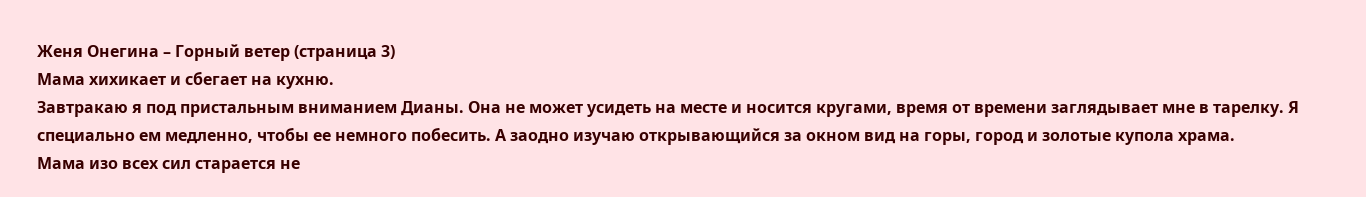Женя Онегина – Горный ветер (страница 3)
Мама хихикает и сбегает на кухню.
Завтракаю я под пристальным вниманием Дианы. Она не может усидеть на месте и носится кругами, время от времени заглядывает мне в тарелку. Я специально ем медленно, чтобы ее немного побесить. А заодно изучаю открывающийся за окном вид на горы, город и золотые купола храма.
Мама изо всех сил старается не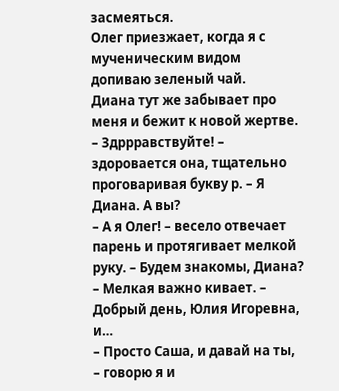засмеяться.
Олег приезжает, когда я с мученическим видом допиваю зеленый чай.
Диана тут же забывает про меня и бежит к новой жертве.
– Здррравствуйте! – здоровается она, тщательно проговаривая букву р. – Я Диана. А вы?
– А я Олег! – весело отвечает парень и протягивает мелкой руку. – Будем знакомы, Диана? – Мелкая важно кивает. – Добрый день, Юлия Игоревна, и…
– Просто Саша, и давай на ты, – говорю я и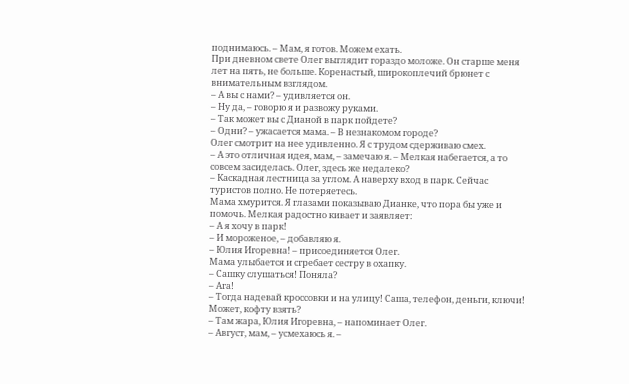поднимаюсь. – Мам, я готов. Можем ехать.
При дневном свете Олег выглядит гораздо моложе. Он старше меня лет на пять, не больше. Коренастый, широкоплечий брюнет с внимательным взглядом.
– А вы с нами? – удивляется он.
– Ну да, – говорю я и развожу руками.
– Так может вы с Дианой в парк пойдете?
– Одни? – ужасается мама. – В незнакомом городе?
Олег смотрит на нее удивленно. Я с трудом сдерживаю смех.
– А это отличная идея, мам, – замечаю я. – Мелкая набегается, а то совсем засиделась. Олег, здесь же недалеко?
– Каскадная лестница за углом. А наверху вход в парк. Сейчас туристов полно. Не потеряетесь.
Мама хмурится. Я глазами показываю Дианке, что пора бы уже и помочь. Мелкая радостно кивает и заявляет:
– А я хочу в парк!
– И мороженое, – добавляю я.
– Юлия Игоревна! – присоединяется Олег.
Мама улыбается и сгребает сестру в охапку.
– Сашку слушаться! Поняла?
– Ага!
– Тогда надевай кроссовки и на улицу! Саша, телефон, деньги, ключи! Может, кофту взять?
– Там жара, Юлия Игоревна, – напоминает Олег.
– Август, мам, – усмехаюсь я. –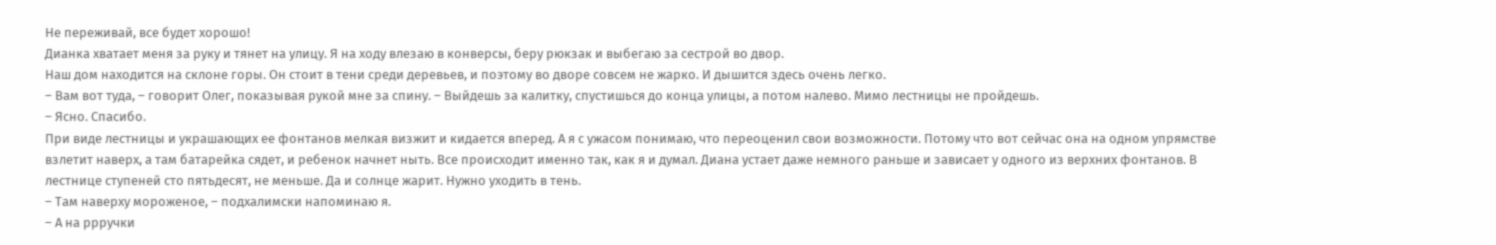Не переживай, все будет хорошо!
Дианка хватает меня за руку и тянет на улицу. Я на ходу влезаю в конверсы, беру рюкзак и выбегаю за сестрой во двор.
Наш дом находится на склоне горы. Он стоит в тени среди деревьев, и поэтому во дворе совсем не жарко. И дышится здесь очень легко.
– Вам вот туда, – говорит Олег, показывая рукой мне за спину. – Выйдешь за калитку, спустишься до конца улицы, а потом налево. Мимо лестницы не пройдешь.
– Ясно. Спасибо.
При виде лестницы и украшающих ее фонтанов мелкая визжит и кидается вперед. А я с ужасом понимаю, что переоценил свои возможности. Потому что вот сейчас она на одном упрямстве взлетит наверх, а там батарейка сядет, и ребенок начнет ныть. Все происходит именно так, как я и думал. Диана устает даже немного раньше и зависает у одного из верхних фонтанов. В лестнице ступеней сто пятьдесят, не меньше. Да и солнце жарит. Нужно уходить в тень.
– Там наверху мороженое, – подхалимски напоминаю я.
– А на ррручки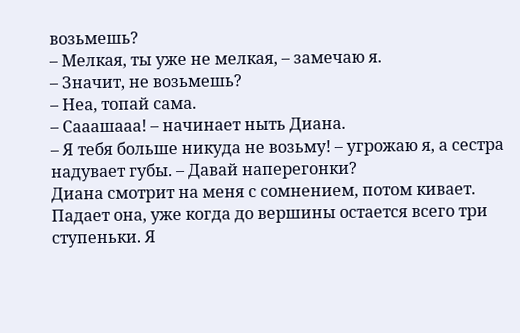возьмешь?
– Мелкая, ты уже не мелкая, – замечаю я.
– Значит, не возьмешь?
– Неа, топай сама.
– Сааашааа! – начинает ныть Диана.
– Я тебя больше никуда не возьму! – угрожаю я, а сестра надувает губы. – Давай наперегонки?
Диана смотрит на меня с сомнением, потом кивает.
Падает она, уже когда до вершины остается всего три ступеньки. Я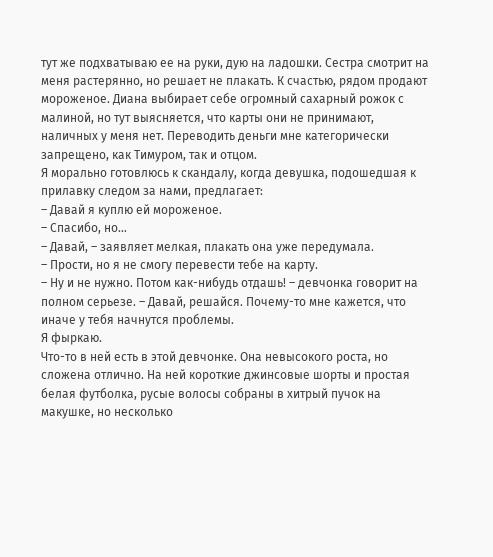тут же подхватываю ее на руки, дую на ладошки. Сестра смотрит на меня растерянно, но решает не плакать. К счастью, рядом продают мороженое. Диана выбирает себе огромный сахарный рожок с малиной, но тут выясняется, что карты они не принимают, наличных у меня нет. Переводить деньги мне категорически запрещено, как Тимуром, так и отцом.
Я морально готовлюсь к скандалу, когда девушка, подошедшая к прилавку следом за нами, предлагает:
– Давай я куплю ей мороженое.
– Спасибо, но…
– Давай, – заявляет мелкая, плакать она уже передумала.
– Прости, но я не смогу перевести тебе на карту.
– Ну и не нужно. Потом как-нибудь отдашь! – девчонка говорит на полном серьезе. – Давай, решайся. Почему-то мне кажется, что иначе у тебя начнутся проблемы.
Я фыркаю.
Что-то в ней есть в этой девчонке. Она невысокого роста, но сложена отлично. На ней короткие джинсовые шорты и простая белая футболка, русые волосы собраны в хитрый пучок на макушке, но несколько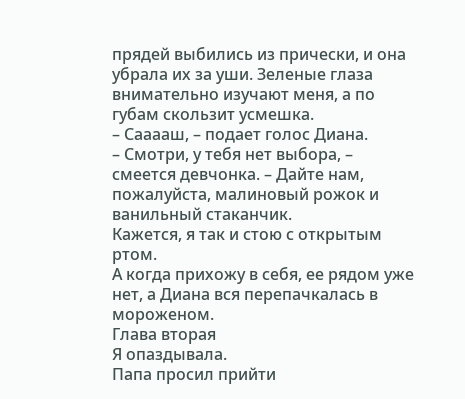прядей выбились из прически, и она убрала их за уши. Зеленые глаза внимательно изучают меня, а по губам скользит усмешка.
– Сааааш, – подает голос Диана.
– Смотри, у тебя нет выбора, – смеется девчонка. – Дайте нам, пожалуйста, малиновый рожок и ванильный стаканчик.
Кажется, я так и стою с открытым ртом.
А когда прихожу в себя, ее рядом уже нет, а Диана вся перепачкалась в мороженом.
Глава вторая
Я опаздывала.
Папа просил прийти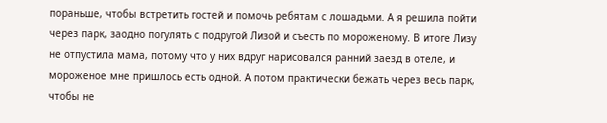пораньше, чтобы встретить гостей и помочь ребятам с лошадьми. А я решила пойти через парк, заодно погулять с подругой Лизой и съесть по мороженому. В итоге Лизу не отпустила мама, потому что у них вдруг нарисовался ранний заезд в отеле, и мороженое мне пришлось есть одной. А потом практически бежать через весь парк, чтобы не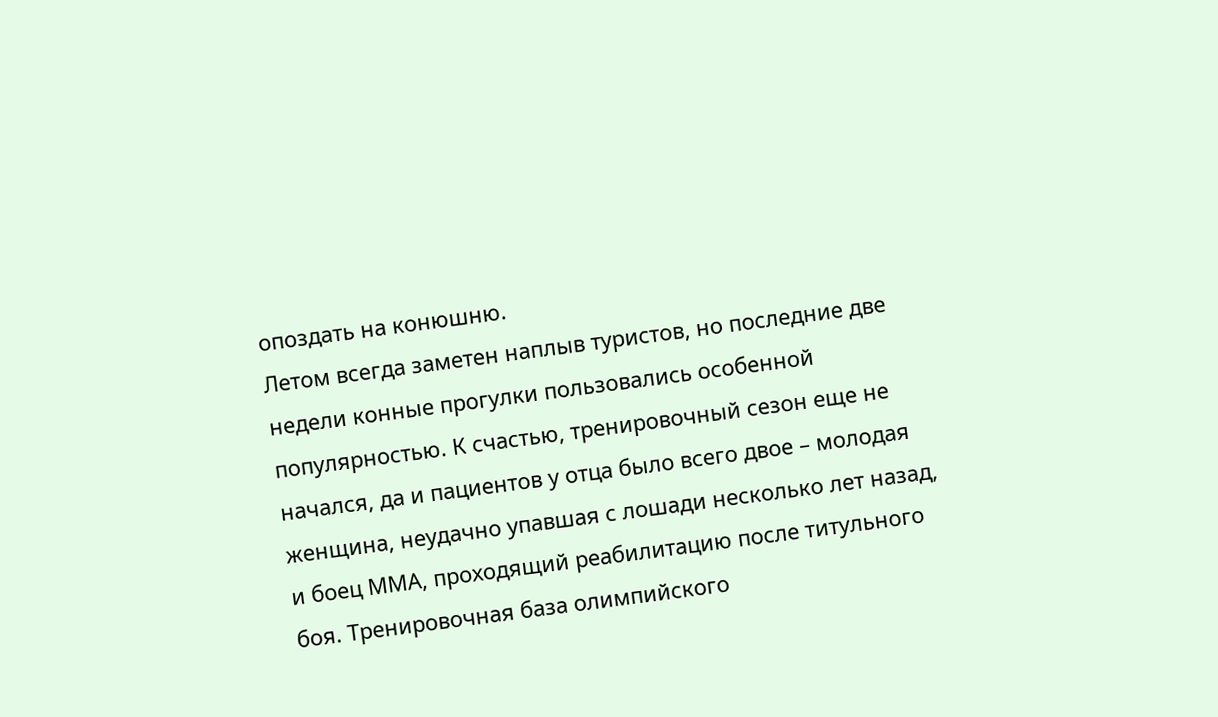опоздать на конюшню.
Летом всегда заметен наплыв туристов, но последние две недели конные прогулки пользовались особенной популярностью. К счастью, тренировочный сезон еще не начался, да и пациентов у отца было всего двое – молодая женщина, неудачно упавшая с лошади несколько лет назад, и боец ММА, проходящий реабилитацию после титульного боя. Тренировочная база олимпийского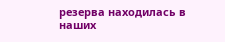резерва находилась в наших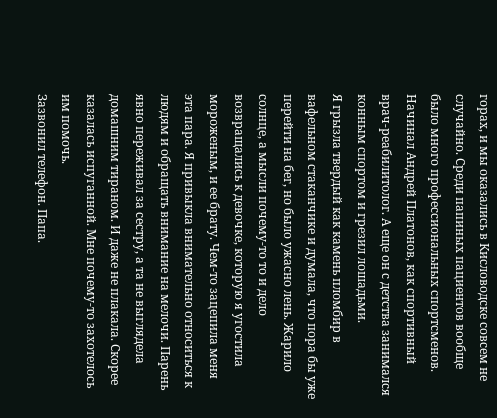горах, и мы оказались в Кисловодске совсем не случайно. Среди папиных пациентов вообще было много профессиональных спортсменов. Начинал Андрей Платонов, как спортивный врач-реабилитолог. А еще он с детства занимался конным спортом и грезил лошадьми.
Я грызла твердый как камень пломбир в вафельном стаканчике и думала, что пора бы уже перейти на бег, но было ужасно лень. Жарило солнце, а мысли почему-то то и дело возвращались к девочке, которую я угостила мороженым, и ее брату. Чем-то зацепила меня эта пара. Я привыкла внимательно относиться к людям и обращать внимание на мелочи. Парень явно переживал за сестру, а та не выглядела домашним тираном. И даже не плакала. Скорее казалась испуганной. Мне почему-то захотелось им помочь.
Зазвонил телефон. Папа.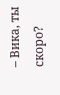– Вика, ты скоро?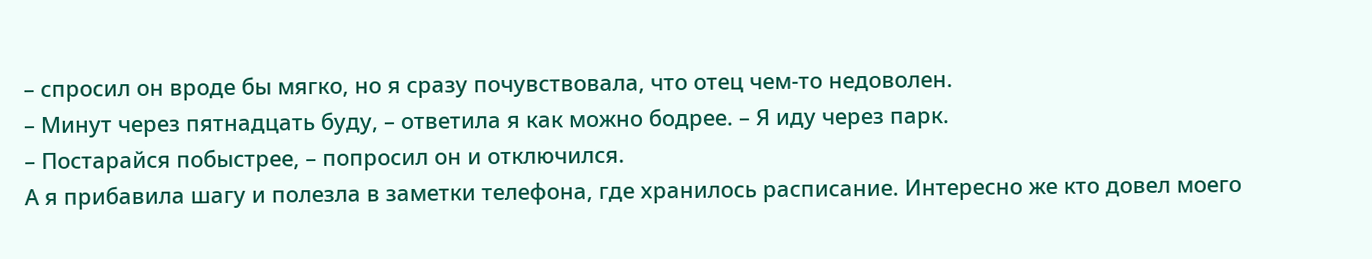– спросил он вроде бы мягко, но я сразу почувствовала, что отец чем-то недоволен.
– Минут через пятнадцать буду, – ответила я как можно бодрее. – Я иду через парк.
– Постарайся побыстрее, – попросил он и отключился.
А я прибавила шагу и полезла в заметки телефона, где хранилось расписание. Интересно же кто довел моего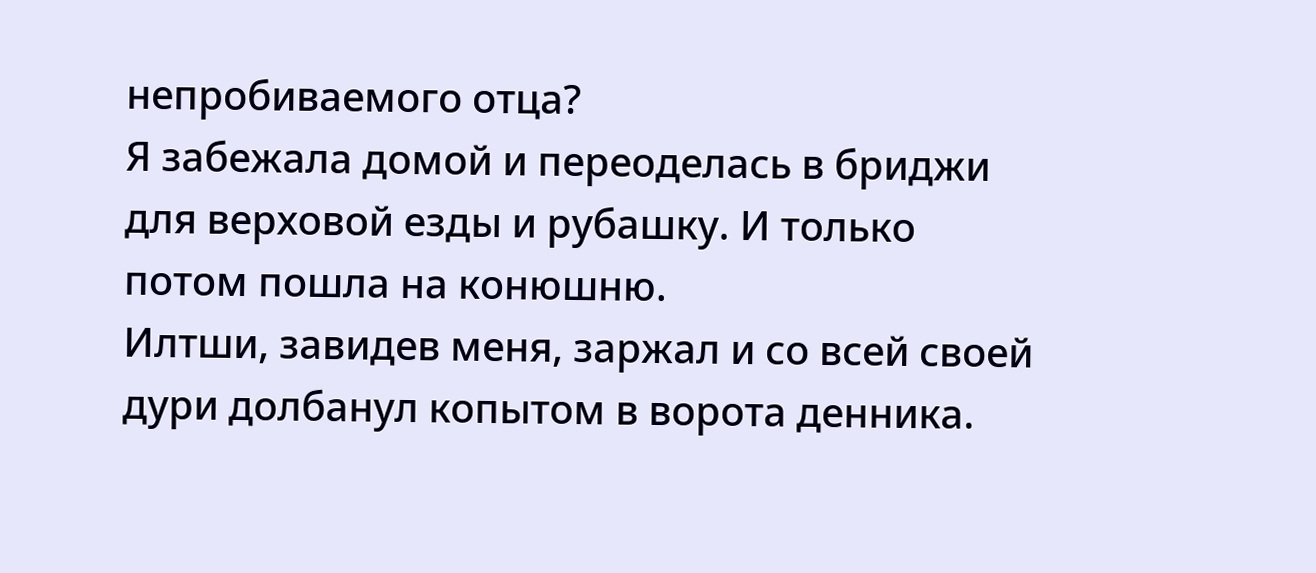непробиваемого отца?
Я забежала домой и переоделась в бриджи для верховой езды и рубашку. И только потом пошла на конюшню.
Илтши, завидев меня, заржал и со всей своей дури долбанул копытом в ворота денника.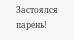Застоялся парень!